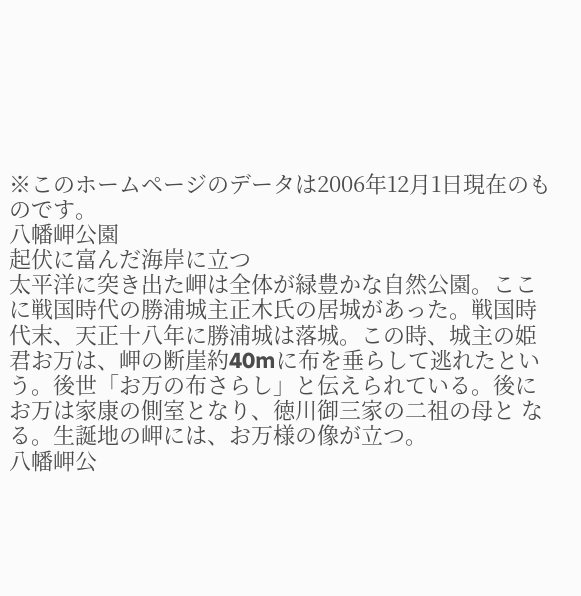※このホームページのデータは2006年12月1日現在のものです。
八幡岬公園
起伏に富んだ海岸に立つ
太平洋に突き出た岬は全体が緑豊かな自然公園。ここに戦国時代の勝浦城主正木氏の居城があった。戦国時代末、天正十八年に勝浦城は落城。この時、城主の姫 君お万は、岬の断崖約40mに布を垂らして逃れたという。後世「お万の布さらし」と伝えられている。後にお万は家康の側室となり、徳川御三家の二祖の母と なる。生誕地の岬には、お万様の像が立つ。
八幡岬公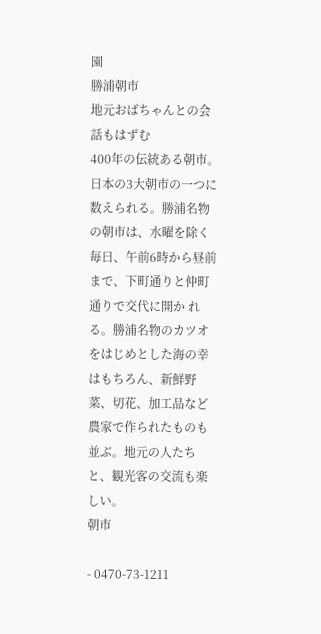園
勝浦朝市
地元おばちゃんとの会話もはずむ
400年の伝統ある朝市。日本の3大朝市の一つに数えられる。勝浦名物の朝市は、水曜を除く毎日、午前6時から昼前まで、下町通りと仲町通りで交代に開か れる。勝浦名物のカツオをはじめとした海の幸はもちろん、新鮮野菜、切花、加工品など農家で作られたものも並ぶ。地元の人たちと、観光客の交流も楽しい。
朝市

- 0470-73-1211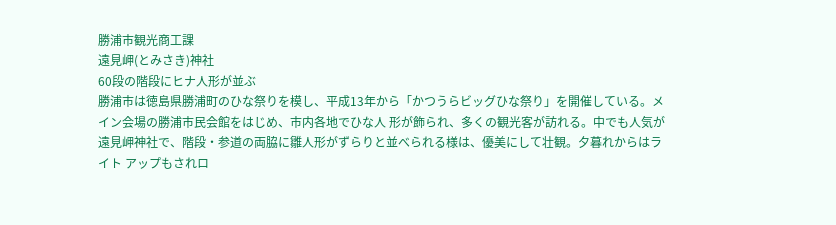勝浦市観光商工課
遠見岬(とみさき)神社
60段の階段にヒナ人形が並ぶ
勝浦市は徳島県勝浦町のひな祭りを模し、平成13年から「かつうらビッグひな祭り」を開催している。メイン会場の勝浦市民会館をはじめ、市内各地でひな人 形が飾られ、多くの観光客が訪れる。中でも人気が遠見岬神社で、階段・参道の両脇に雛人形がずらりと並べられる様は、優美にして壮観。夕暮れからはライト アップもされロ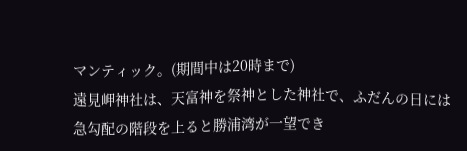マンティック。(期間中は20時まで)
遠見岬神社は、天富神を祭神とした神社で、ふだんの日には急勾配の階段を上ると勝浦湾が一望でき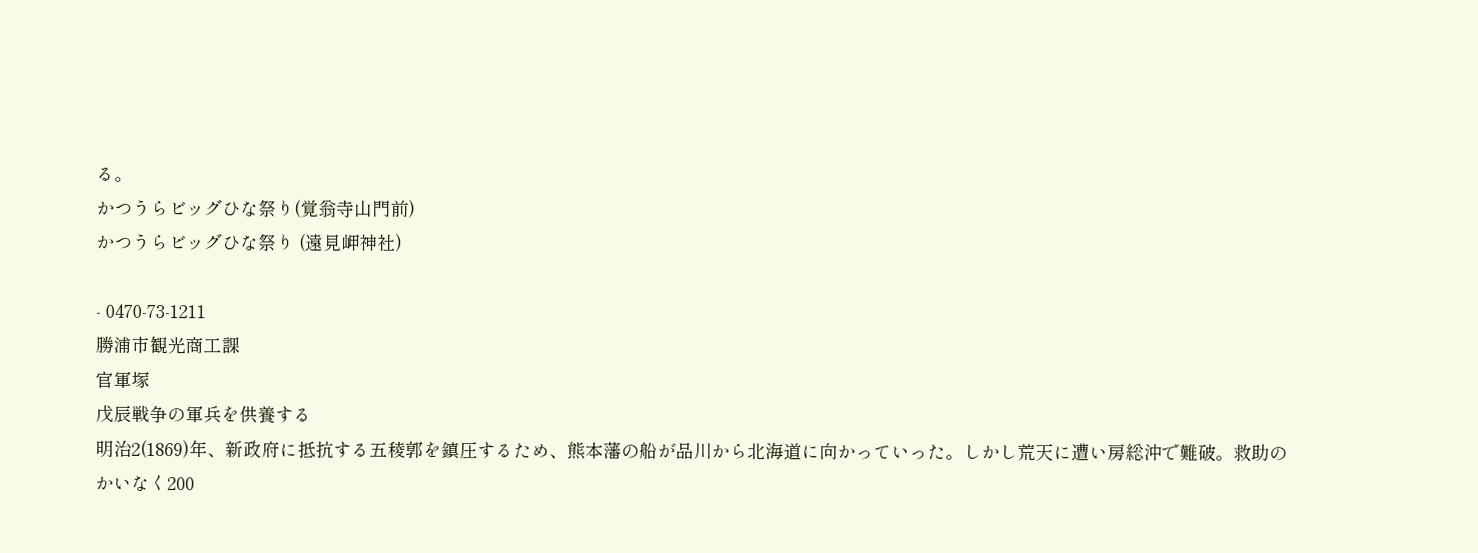る。
かつうらビッグひな祭り(覚翁寺山門前)
かつうらビッグひな祭り (遠見岬神社)

- 0470-73-1211
勝浦市観光商工課
官軍塚
戊辰戦争の軍兵を供養する
明治2(1869)年、新政府に抵抗する五稜郭を鎮圧するため、熊本藩の船が品川から北海道に向かっていった。しかし荒天に遭い房総沖で難破。救助のかいなく200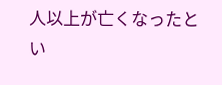人以上が亡くなったとい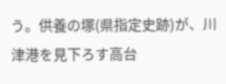う。供養の塚(県指定史跡)が、川津港を見下ろす高台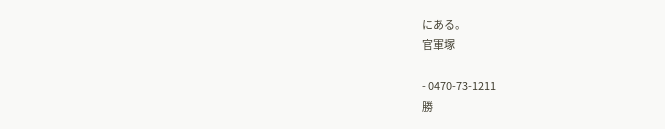にある。
官軍塚

- 0470-73-1211
勝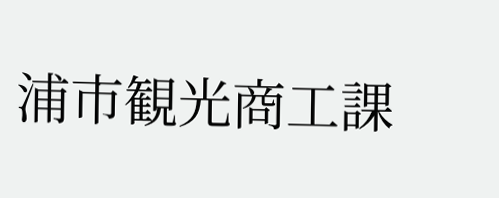浦市観光商工課